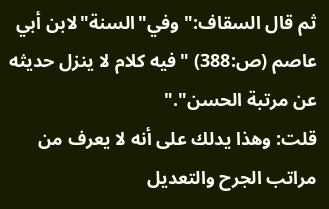ثم قال السقاف:"وفي"السنة"لابن أبي عاصم (ص:388) "فيه كلام لا ينزل حديثه عن مرتبة الحسن"."
قلت: وهذا يدلك على أنه لا يعرف من مراتب الجرح والتعديل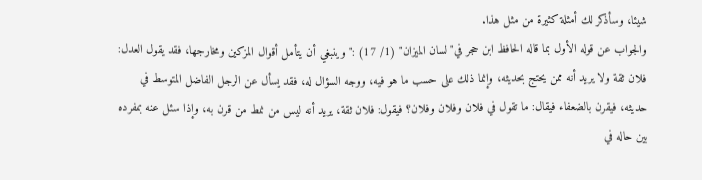شيئا، وسأذكر لك أمثلة كثيرة من مثل هذا.
والجواب عن قوله الأول بما قاله الحافظ ابن حجر في"لسان الميزان" (1/ 17) :"وينبغي أن يتأمل أقوال المزكين ومخارجها، فقد يقول العدل: فلان ثقة ولا يريد أنه ممن يحتج بحديثه، وإنما ذلك على حسب ما هو فيه، ووجه السؤال له، فقد يسأل عن الرجل الفاضل المتوسط في حديثه، فيقرن بالضعفاء فيقال: ما تقول في فلان وفلان وفلان؟ فيقول: فلان ثقة، يريد أنه ليس من نمط من قرن به، وإذا سئل عنه بمفرده بين حاله في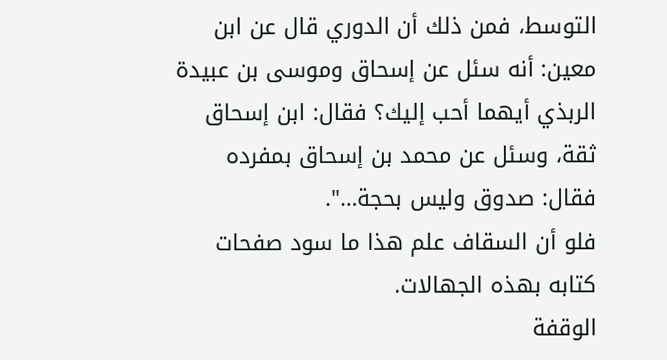التوسط، فمن ذلك أن الدوري قال عن ابن معين: أنه سئل عن إسحاق وموسى بن عبيدة الربذي أيهما أحب إليك؟ فقال: ابن إسحاق ثقة، وسئل عن محمد بن إسحاق بمفرده فقال: صدوق وليس بحجة…".
فلو أن السقاف علم هذا ما سود صفحات كتابه بهذه الجهالات.
الوقفة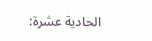الحادية عشرة: